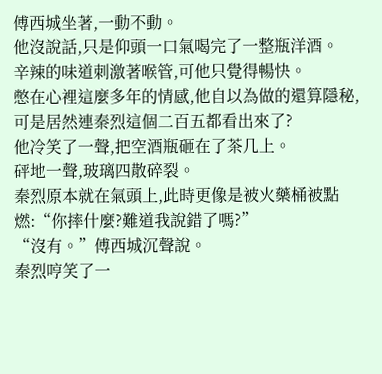傅西城坐著,一動不動。
他沒說話,只是仰頭一口氣喝完了一整瓶洋酒。
辛辣的味道刺激著喉管,可他只覺得暢快。
憋在心裡這麼多年的情感,他自以為做的還算隱秘,可是居然連秦烈這個二百五都看出來了?
他冷笑了一聲,把空酒瓶砸在了茶几上。
砰地一聲,玻璃四散碎裂。
秦烈原本就在氣頭上,此時更像是被火藥桶被點燃:“你摔什麼?難道我說錯了嗎?”
“沒有。”傅西城沉聲說。
秦烈哼笑了一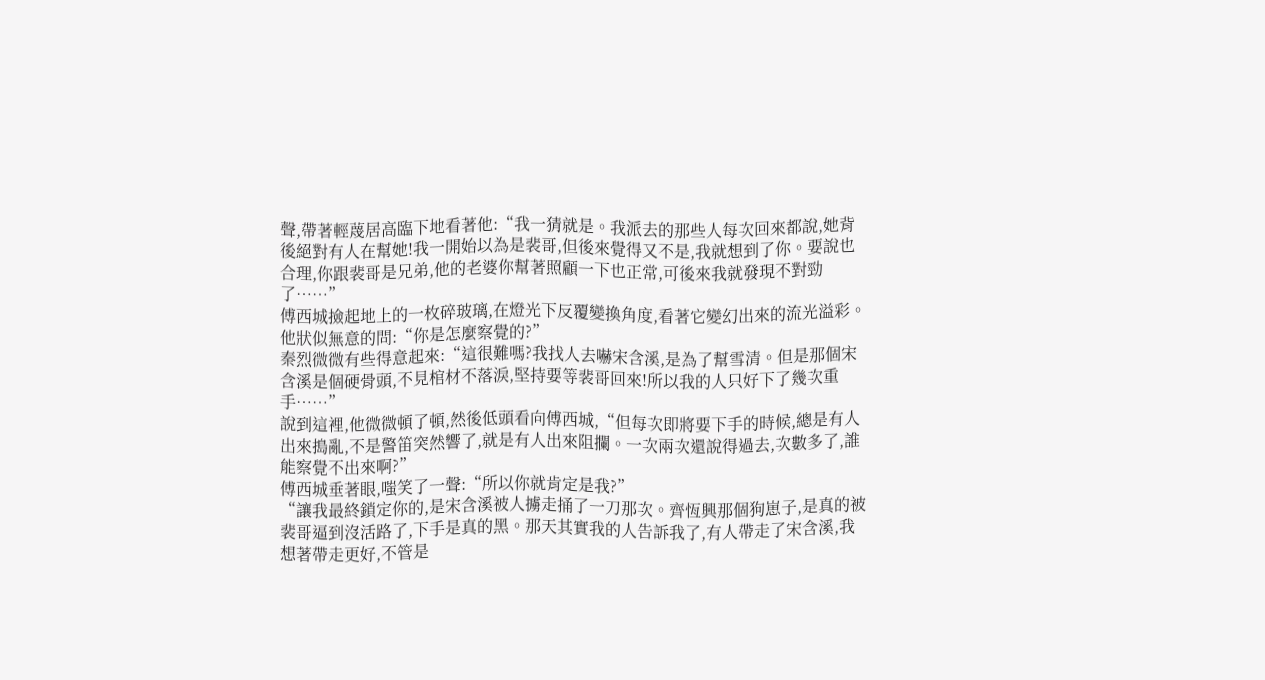聲,帶著輕蔑居高臨下地看著他:“我一猜就是。我派去的那些人每次回來都說,她背後絕對有人在幫她!我一開始以為是裴哥,但後來覺得又不是,我就想到了你。要說也合理,你跟裴哥是兄弟,他的老婆你幫著照顧一下也正常,可後來我就發現不對勁了……”
傅西城撿起地上的一枚碎玻璃,在燈光下反覆變換角度,看著它變幻出來的流光溢彩。
他狀似無意的問:“你是怎麼察覺的?”
秦烈微微有些得意起來:“這很難嗎?我找人去嚇宋含溪,是為了幫雪清。但是那個宋含溪是個硬骨頭,不見棺材不落淚,堅持要等裴哥回來!所以我的人只好下了幾次重手……”
說到這裡,他微微頓了頓,然後低頭看向傅西城,“但每次即將要下手的時候,總是有人出來搗亂,不是警笛突然響了,就是有人出來阻攔。一次兩次還說得過去,次數多了,誰能察覺不出來啊?”
傅西城垂著眼,嗤笑了一聲:“所以你就肯定是我?”
“讓我最終鎖定你的,是宋含溪被人擄走捅了一刀那次。齊恆興那個狗崽子,是真的被裴哥逼到沒活路了,下手是真的黑。那天其實我的人告訴我了,有人帶走了宋含溪,我想著帶走更好,不管是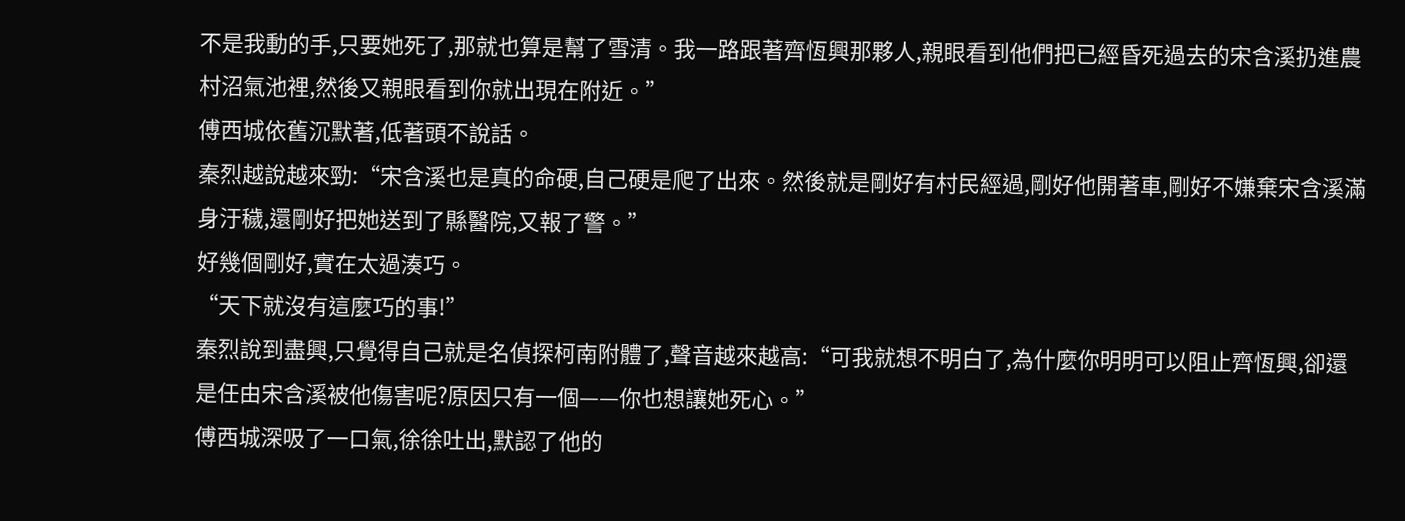不是我動的手,只要她死了,那就也算是幫了雪清。我一路跟著齊恆興那夥人,親眼看到他們把已經昏死過去的宋含溪扔進農村沼氣池裡,然後又親眼看到你就出現在附近。”
傅西城依舊沉默著,低著頭不說話。
秦烈越說越來勁:“宋含溪也是真的命硬,自己硬是爬了出來。然後就是剛好有村民經過,剛好他開著車,剛好不嫌棄宋含溪滿身汙穢,還剛好把她送到了縣醫院,又報了警。”
好幾個剛好,實在太過湊巧。
“天下就沒有這麼巧的事!”
秦烈說到盡興,只覺得自己就是名偵探柯南附體了,聲音越來越高:“可我就想不明白了,為什麼你明明可以阻止齊恆興,卻還是任由宋含溪被他傷害呢?原因只有一個——你也想讓她死心。”
傅西城深吸了一口氣,徐徐吐出,默認了他的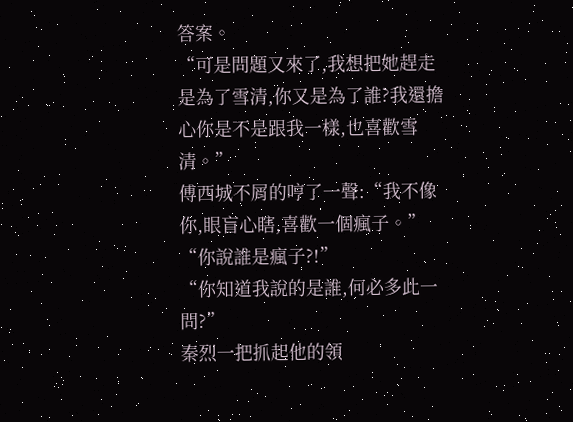答案。
“可是問題又來了,我想把她趕走是為了雪清,你又是為了誰?我還擔心你是不是跟我一樣,也喜歡雪清。”
傅西城不屑的哼了一聲:“我不像你,眼盲心瞎,喜歡一個瘋子。”
“你說誰是瘋子?!”
“你知道我說的是誰,何必多此一問?”
秦烈一把抓起他的領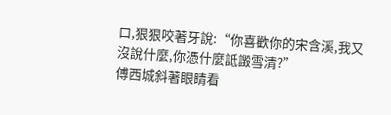口,狠狠咬著牙說:“你喜歡你的宋含溪,我又沒說什麼,你憑什麼詆譭雪清?”
傅西城斜著眼睛看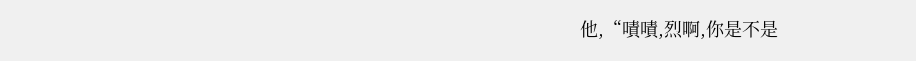他,“嘖嘖,烈啊,你是不是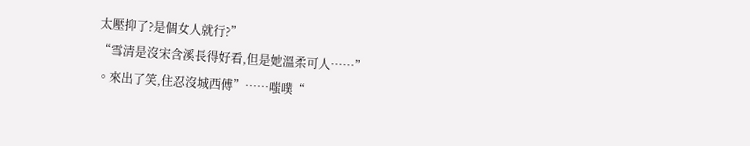太壓抑了?是個女人就行?”
“雪清是沒宋含溪長得好看,但是她溫柔可人……”
。來出了笑,住忍沒城西傅”……嗤噗“